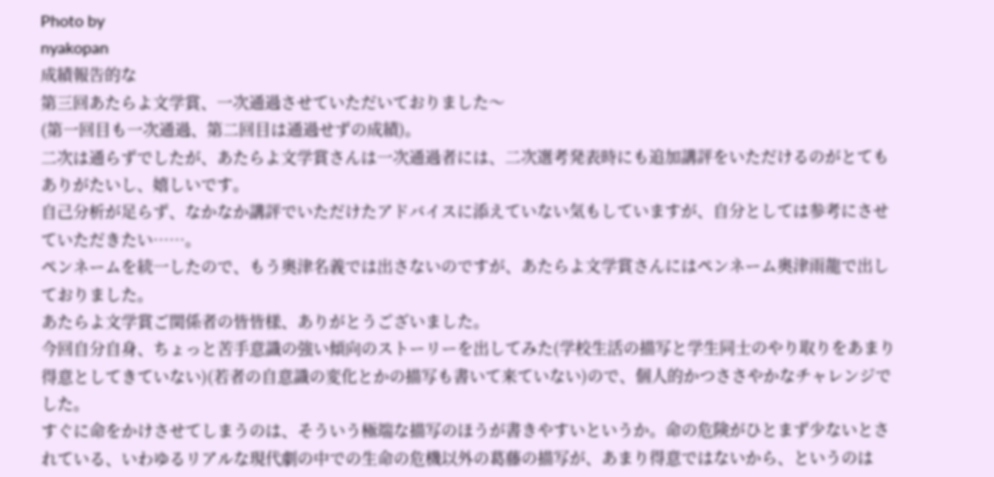Photo by
nyakopan
成績報告的な
第三回あたらよ文学賞、一次通過させていただいておりました〜
(第一回目も一次通過、第二回目は通過せずの成績)。
二次は通らずでしたが、あたらよ文学賞さんは一次通過者には、二次選考発表時にも追加講評をいただけるのがとてもありがたいし、嬉しいです。
自己分析が足らず、なかなか講評でいただけたアドバイスに添えていない気もしていますが、自分としては参考にさせていただきたい……。
ペンネームを統一したので、もう奥津名義では出さないのですが、あたらよ文学賞さんにはペンネーム奥津雨龍で出しておりました。
あたらよ文学賞ご関係者の皆皆様、ありがとうございました。
今回自分自身、ちょっと苦手意識の強い傾向のストーリーを出してみた(学校生活の描写と学生同士のやり取りをあまり得意としてきていない)(若者の自意識の変化とかの描写も書いて来ていない)ので、個人的かつささやかなチャレンジでした。
すぐに命をかけさせてしまうのは、そういう極端な描写のほうが書きやすいというか。命の危険がひとまず少ないとされている、いわゆるリアルな現代劇の中での生命の危機以外の葛藤の描写が、あまり得意ではないから、というのは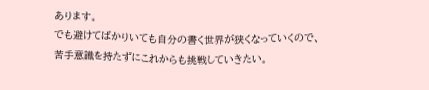あります。
でも避けてばかりいても自分の書く世界が狭くなっていくので、苦手意識を持たずにこれからも挑戦していきたい。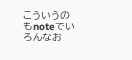こういうのもnoteでいろんなお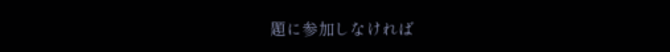題に参加しなければ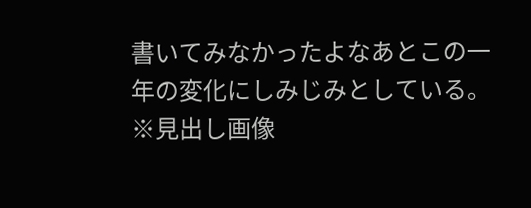書いてみなかったよなあとこの一年の変化にしみじみとしている。
※見出し画像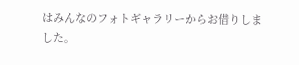はみんなのフォトギャラリーからお借りしました。